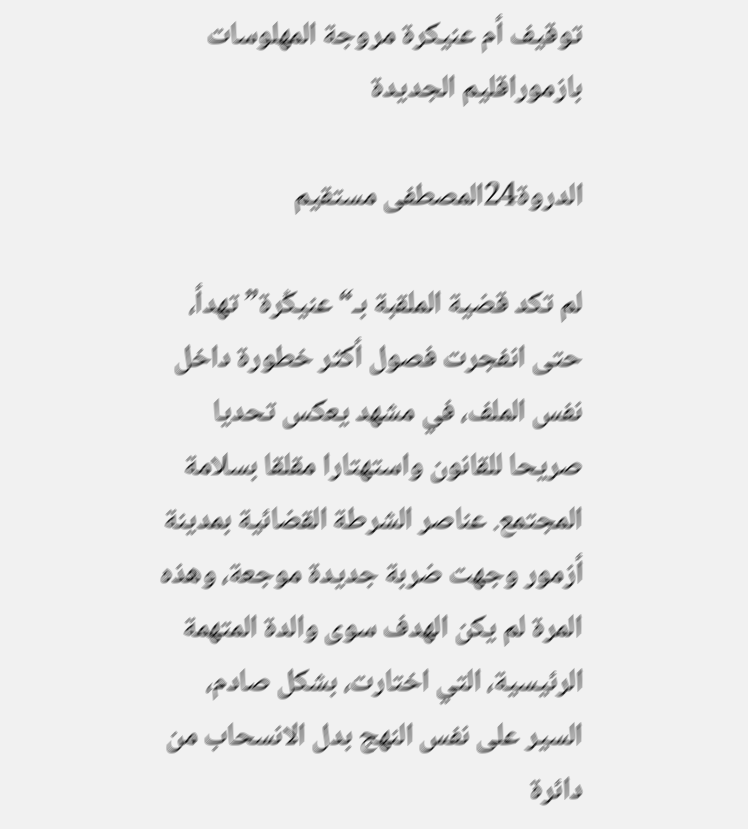توقيف أم عنيكرة مروجة المهلوسات بازموراقليم الجديدة

الدروة24المصطفى مستقيم

لم تكد قضية الملقبة بـ“عنيڭرة” تهدأ، حتى انفجرت فصول أكثر خطورة داخل نفس الملف، في مشهد يعكس تحديا صريحا للقانون واستهتارا مقلقا بسلامة المجتمع. عناصر الشرطة القضائية بمدينة أزمور وجهت ضربة جديدة موجعة، وهذه المرة لم يكن الهدف سوى والدة المتهمة الرئيسية، التي اختارت، بشكل صادم، السير على نفس النهج بدل الانسحاب من دائرة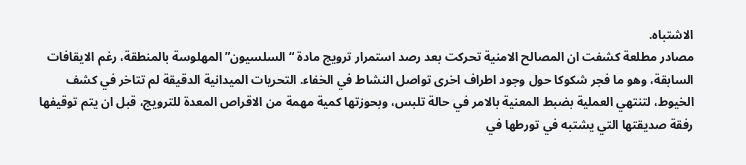الاشتباه.
مصادر مطلعة كشفت ان المصالح الامنية تحركت بعد رصد استمرار ترويج مادة “السلسيون” المهلوسة بالمنطقة، رغم الايقافات السابقة، وهو ما فجر شكوكا حول وجود اطراف اخرى تواصل النشاط في الخفاء. التحريات الميدانية الدقيقة لم تتاخر في كشف الخيوط، لتنتهي العملية بضبط المعنية بالامر في حالة تلبس، وبحوزتها كمية مهمة من الاقراص المعدة للترويج، قبل ان يتم توقيفها رفقة صديقتها التي يشتبه في تورطها في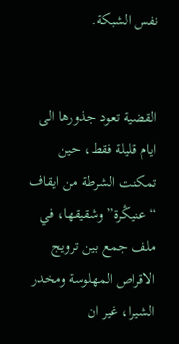نفس الشبكة.


القضية تعود جذورها الى ايام قليلة فقط، حين تمكنت الشرطة من ايقاف “عنيڭرة” وشقيقها، في ملف جمع بين ترويج الاقراص المهلوسة ومخدر الشيرا، غير ان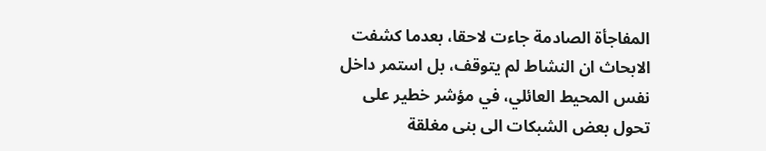المفاجأة الصادمة جاءت لاحقا، بعدما كشفت الابحاث ان النشاط لم يتوقف، بل استمر داخل نفس المحيط العائلي، في مؤشر خطير على تحول بعض الشبكات الى بنى مغلقة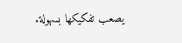يصعب تفكيكها بسهولة.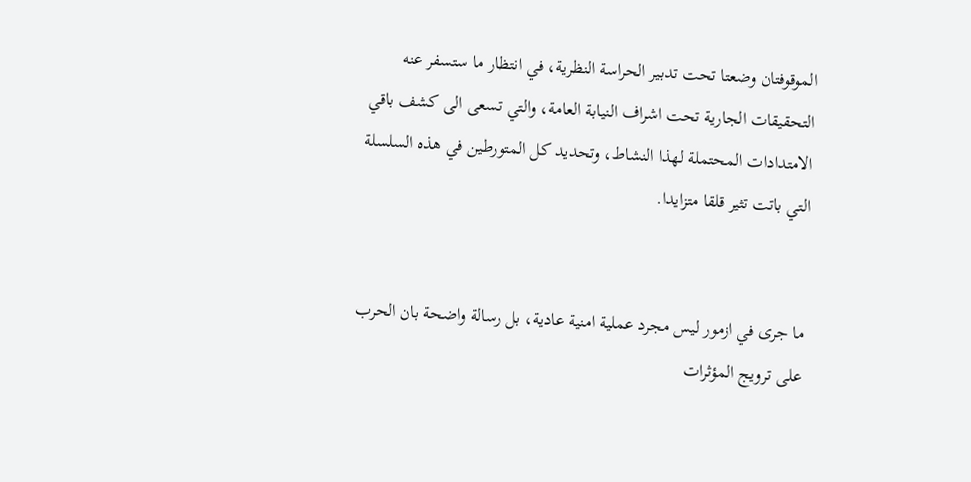الموقوفتان وضعتا تحت تدبير الحراسة النظرية، في انتظار ما ستسفر عنه التحقيقات الجارية تحت اشراف النيابة العامة، والتي تسعى الى كشف باقي الامتدادات المحتملة لهذا النشاط، وتحديد كل المتورطين في هذه السلسلة التي باتت تثير قلقا متزايدا.


ما جرى في ازمور ليس مجرد عملية امنية عادية، بل رسالة واضحة بان الحرب على ترويج المؤثرات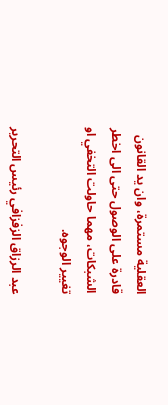العقلية مستمرة، وان يد القانون قادرة على الوصول حتى الى اخطر الشبكات، مهما حاولت التخفي او تغيير الوجوه.

عبد الرزاق الزفزافي رئيس التحرير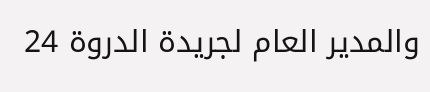والمدير العام لجريدة الدروة 24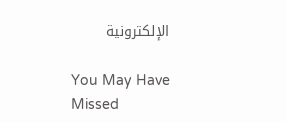الإلكترونية

You May Have Missed